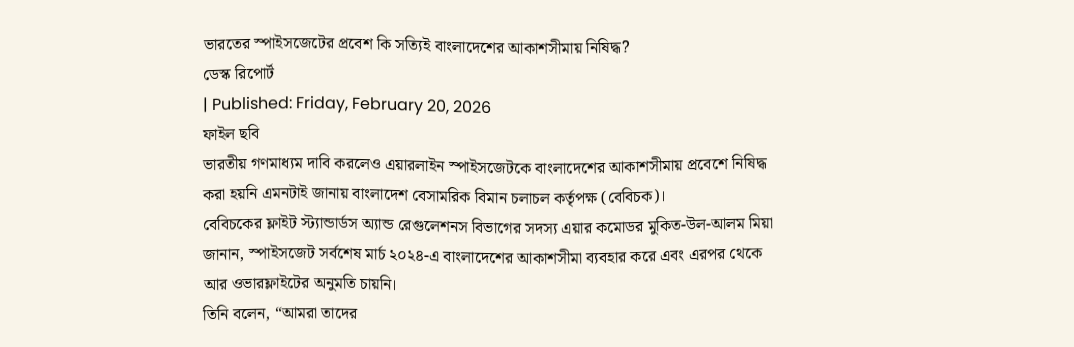ভারতের স্পাইসজেটের প্রবেশ কি সত্যিই বাংলাদেশের আকাশসীমায় নিষিদ্ধ?
ডেস্ক রিপোর্ট
| Published: Friday, February 20, 2026
ফাইল ছবি
ভারতীয় গণমাধ্যম দাবি করলেও এয়ারলাইন স্পাইসজেটকে বাংলাদেশের আকাশসীমায় প্রবেশে নিষিদ্ধ করা হয়নি এমনটাই জানায় বাংলাদেশ বেসামরিক বিমান চলাচল কর্তৃপক্ষ (বেবিচক)।
বেবিচকের ফ্লাইট স্ট্যান্ডার্ডস অ্যান্ড রেগুলেশনস বিভাগের সদস্য এয়ার কমোডর মুকিত-উল-আলম মিয়া জানান, স্পাইসজেট সর্বশেষ মার্চ ২০২৪-এ বাংলাদেশের আকাশসীমা ব্যবহার করে এবং এরপর থেকে আর ওভারফ্লাইটের অনুমতি চায়নি।
তিনি বলেন, “আমরা তাদের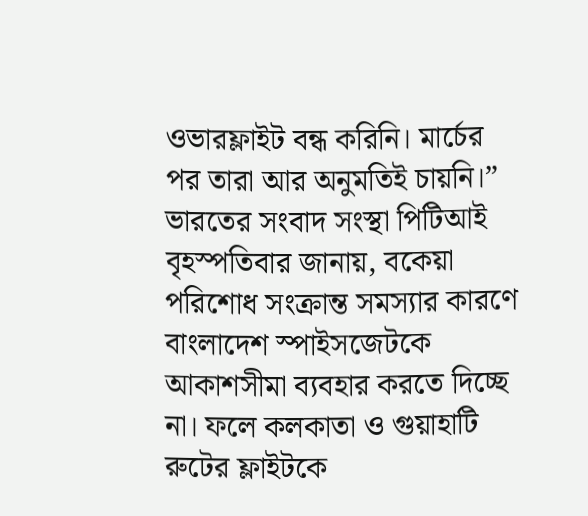ওভারফ্লাইট বন্ধ করিনি। মার্চের পর তারা আর অনুমতিই চায়নি।”
ভারতের সংবাদ সংস্থা পিটিআই বৃহস্পতিবার জানায়, বকেয়া পরিশোধ সংক্রান্ত সমস্যার কারণে বাংলাদেশ স্পাইসজেটকে আকাশসীমা ব্যবহার করতে দিচ্ছে না। ফলে কলকাতা ও গুয়াহাটি রুটের ফ্লাইটকে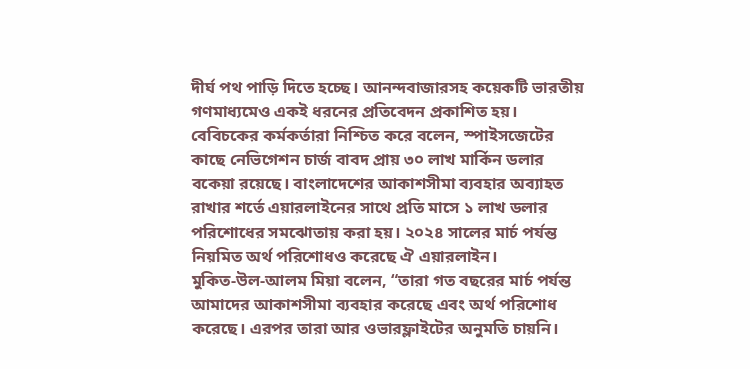দীর্ঘ পথ পাড়ি দিতে হচ্ছে। আনন্দবাজারসহ কয়েকটি ভারতীয় গণমাধ্যমেও একই ধরনের প্রতিবেদন প্রকাশিত হয়।
বেবিচকের কর্মকর্তারা নিশ্চিত করে বলেন, স্পাইসজেটের কাছে নেভিগেশন চার্জ বাবদ প্রায় ৩০ লাখ মার্কিন ডলার বকেয়া রয়েছে। বাংলাদেশের আকাশসীমা ব্যবহার অব্যাহত রাখার শর্তে এয়ারলাইনের সাথে প্রতি মাসে ১ লাখ ডলার পরিশোধের সমঝোতায় করা হয়। ২০২৪ সালের মার্চ পর্যন্ত নিয়মিত অর্থ পরিশোধও করেছে ঐ এয়ারলাইন।
মুকিত-উল-আলম মিয়া বলেন, “তারা গত বছরের মার্চ পর্যন্ত আমাদের আকাশসীমা ব্যবহার করেছে এবং অর্থ পরিশোধ করেছে। এরপর তারা আর ওভারফ্লাইটের অনুমতি চায়নি।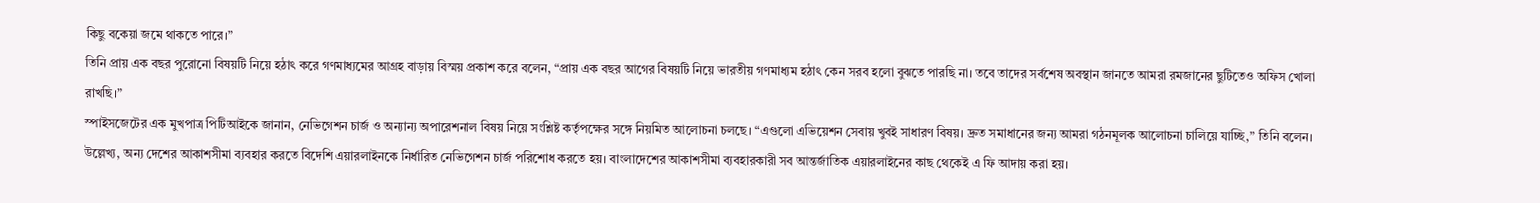কিছু বকেয়া জমে থাকতে পারে।”
তিনি প্রায় এক বছর পুরোনো বিষয়টি নিয়ে হঠাৎ করে গণমাধ্যমের আগ্রহ বাড়ায় বিস্ময় প্রকাশ করে বলেন, “প্রায় এক বছর আগের বিষয়টি নিয়ে ভারতীয় গণমাধ্যম হঠাৎ কেন সরব হলো বুঝতে পারছি না। তবে তাদের সর্বশেষ অবস্থান জানতে আমরা রমজানের ছুটিতেও অফিস খোলা রাখছি।”
স্পাইসজেটের এক মুখপাত্র পিটিআইকে জানান, নেভিগেশন চার্জ ও অন্যান্য অপারেশনাল বিষয় নিয়ে সংশ্লিষ্ট কর্তৃপক্ষের সঙ্গে নিয়মিত আলোচনা চলছে। “এগুলো এভিয়েশন সেবায় খুবই সাধারণ বিষয়। দ্রুত সমাধানের জন্য আমরা গঠনমূলক আলোচনা চালিয়ে যাচ্ছি,” তিনি বলেন।
উল্লেখ্য, অন্য দেশের আকাশসীমা ব্যবহার করতে বিদেশি এয়ারলাইনকে নির্ধারিত নেভিগেশন চার্জ পরিশোধ করতে হয়। বাংলাদেশের আকাশসীমা ব্যবহারকারী সব আন্তর্জাতিক এয়ারলাইনের কাছ থেকেই এ ফি আদায় করা হয়।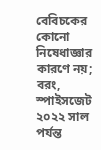বেবিচকের কোনো নিষেধাজ্ঞার কারণে নয়; বরং, স্পাইসজেট ২০২২ সাল পর্যন্ত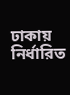ঢাকায় নির্ধারিত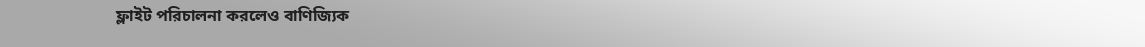ফ্লাইট পরিচালনা করলেও বাণিজ্যিক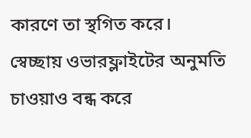কারণে তা স্থগিত করে। স্বেচ্ছায় ওভারফ্লাইটের অনুমতি চাওয়াও বন্ধ করে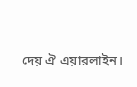দেয় ঐ এয়ারলাইন।